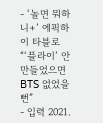- ‘놀면 뭐하니+’ 에픽하이 타블로 “‘플라이’ 안 만들었으면 BTS 없었을 뻔”
- 입력 2021.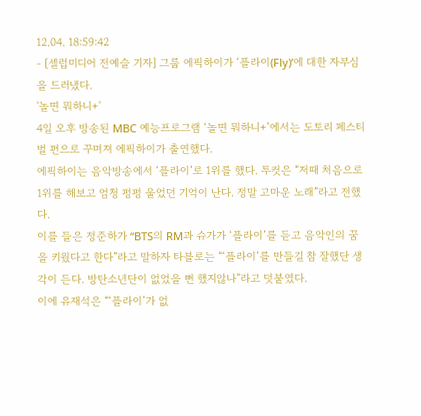12.04. 18:59:42
- [셀럽미디어 전예슬 기자] 그룹 에픽하이가 ‘플라이(Fly)’에 대한 자부심을 드러냈다.
'놀면 뭐하니+'
4일 오후 방송된 MBC 예능프로그램 ‘놀면 뭐하니+’에서는 도토리 페스티벌 편으로 꾸며져 에픽하이가 출연했다.
에픽하이는 음악방송에서 ‘플라이’로 1위를 했다. 투컷은 “저때 처음으로 1위를 해보고 엄청 펑펑 울었던 기억이 난다. 정말 고마운 노래”라고 전했다.
이를 들은 정준하가 “BTS의 RM과 슈가가 ‘플라이’를 듣고 음악인의 꿈을 키웠다고 한다”라고 말하자 타블로는 “‘플라이’를 만들길 참 잘했단 생각이 든다. 방탄소년단이 없었을 뻔 했지않나”라고 덧붙였다.
이에 유재석은 “‘플라이’가 없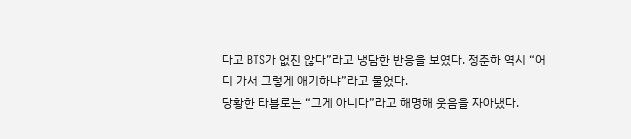다고 BTS가 없진 않다”라고 냉담한 반응을 보였다. 정준하 역시 “어디 가서 그렇게 애기하냐”라고 물었다.
당황한 타블로는 “그게 아니다”라고 해명해 웃음을 자아냈다.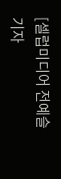[셀럽미디어 전예슬 기자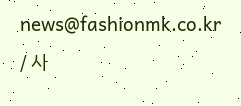news@fashionmk.co.kr / 사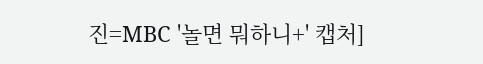진=MBC '놀면 뭐하니+' 캡처]